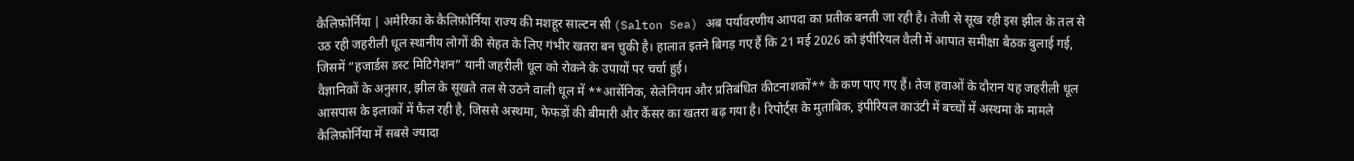कैलिफ़ोर्निया | अमेरिका के कैलिफ़ोर्निया राज्य की मशहूर साल्टन सी (Salton Sea) अब पर्यावरणीय आपदा का प्रतीक बनती जा रही है। तेजी से सूख रही इस झील के तल से उठ रही जहरीली धूल स्थानीय लोगों की सेहत के लिए गंभीर खतरा बन चुकी है। हालात इतने बिगड़ गए हैं कि 21 मई 2026 को इंपीरियल वैली में आपात समीक्षा बैठक बुलाई गई, जिसमें “हजार्डस डस्ट मिटिगेशन” यानी जहरीली धूल को रोकने के उपायों पर चर्चा हुई।
वैज्ञानिकों के अनुसार, झील के सूखते तल से उठने वाली धूल में **आर्सेनिक, सेलेनियम और प्रतिबंधित कीटनाशकों** के कण पाए गए हैं। तेज हवाओं के दौरान यह जहरीली धूल आसपास के इलाकों में फैल रही है, जिससे अस्थमा, फेफड़ों की बीमारी और कैंसर का खतरा बढ़ गया है। रिपोर्ट्स के मुताबिक, इंपीरियल काउंटी में बच्चों में अस्थमा के मामले कैलिफ़ोर्निया में सबसे ज्यादा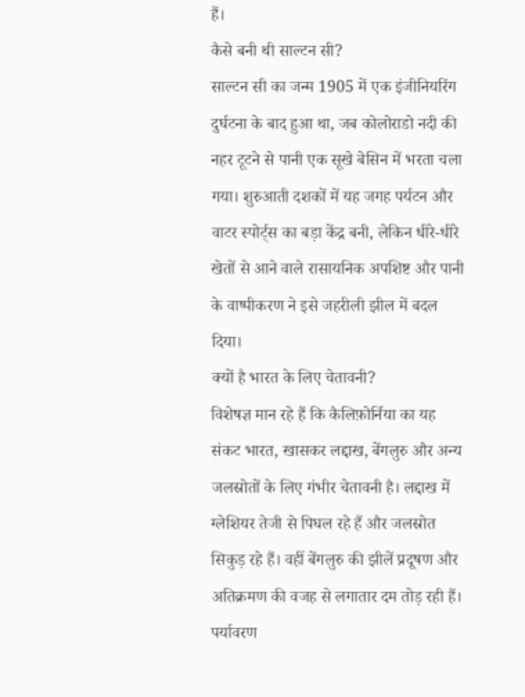हैं।
कैसे बनी थी साल्टन सी?
साल्टन सी का जन्म 1905 में एक इंजीनियरिंग दुर्घटना के बाद हुआ था, जब कोलोराडो नदी की नहर टूटने से पानी एक सूखे बेसिन में भरता चला गया। शुरुआती दशकों में यह जगह पर्यटन और वाटर स्पोर्ट्स का बड़ा केंद्र बनी, लेकिन धीरे-धीरे खेतों से आने वाले रासायनिक अपशिष्ट और पानी के वाष्पीकरण ने इसे जहरीली झील में बदल दिया।
क्यों है भारत के लिए चेतावनी?
विशेषज्ञ मान रहे हैं कि कैलिफ़ोर्निया का यह संकट भारत, खासकर लद्दाख, बेंगलुरु और अन्य जलस्रोतों के लिए गंभीर चेतावनी है। लद्दाख में ग्लेशियर तेजी से पिघल रहे हैं और जलस्रोत सिकुड़ रहे हैं। वहीं बेंगलुरु की झीलें प्रदूषण और अतिक्रमण की वजह से लगातार दम तोड़ रही हैं।
पर्यावरण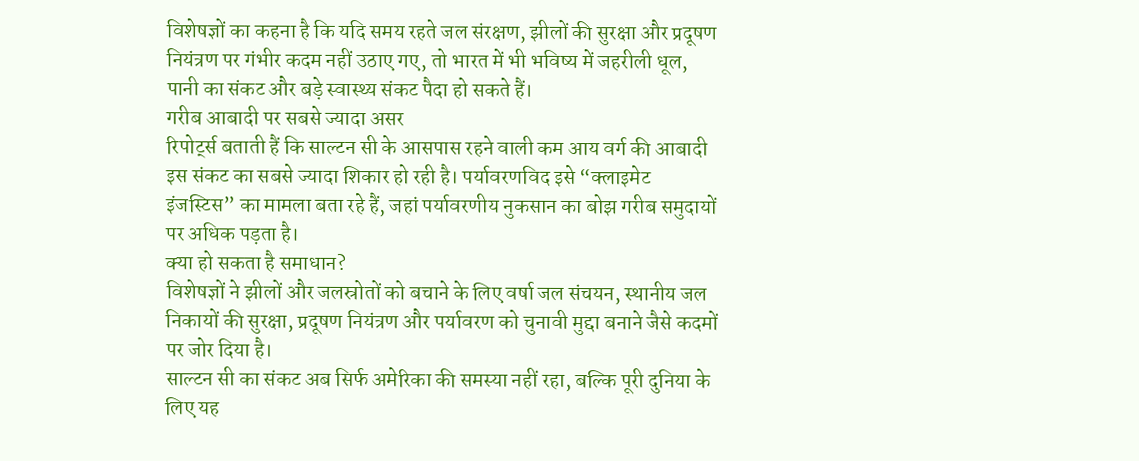विशेषज्ञों का कहना है कि यदि समय रहते जल संरक्षण, झीलों की सुरक्षा और प्रदूषण नियंत्रण पर गंभीर कदम नहीं उठाए गए, तो भारत में भी भविष्य में जहरीली धूल, पानी का संकट और बड़े स्वास्थ्य संकट पैदा हो सकते हैं।
गरीब आबादी पर सबसे ज्यादा असर
रिपोर्ट्स बताती हैं कि साल्टन सी के आसपास रहने वाली कम आय वर्ग की आबादी इस संकट का सबसे ज्यादा शिकार हो रही है। पर्यावरणविद इसे “क्लाइमेट इंजस्टिस” का मामला बता रहे हैं, जहां पर्यावरणीय नुकसान का बोझ गरीब समुदायों पर अधिक पड़ता है।
क्या हो सकता है समाधान?
विशेषज्ञों ने झीलों और जलस्रोतों को बचाने के लिए वर्षा जल संचयन, स्थानीय जल निकायों की सुरक्षा, प्रदूषण नियंत्रण और पर्यावरण को चुनावी मुद्दा बनाने जैसे कदमों पर जोर दिया है।
साल्टन सी का संकट अब सिर्फ अमेरिका की समस्या नहीं रहा, बल्कि पूरी दुनिया के लिए यह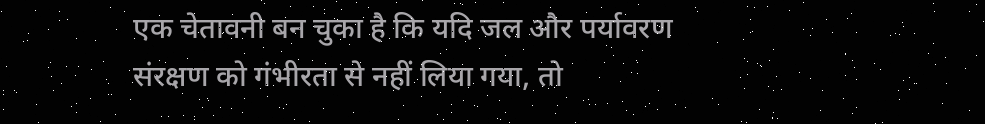एक चेतावनी बन चुका है कि यदि जल और पर्यावरण संरक्षण को गंभीरता से नहीं लिया गया, तो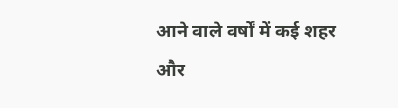आने वाले वर्षों में कई शहर और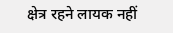क्षेत्र रहने लायक नहीं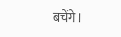बचेंगे।